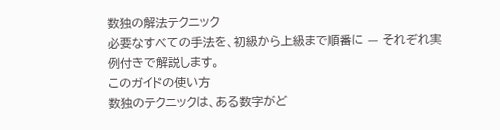数独の解法テクニック
必要なすべての手法を、初級から上級まで順番に — それぞれ実例付きで解説します。
このガイドの使い方
数独のテクニックは、ある数字がど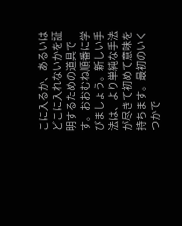こに入るか、あるいはどこに入れないかを証明するための道具です。おおむね順番に学びましょう。新しい手法は、より単純な手法が尽きて初めて意味を持ちます。最初のいくつかで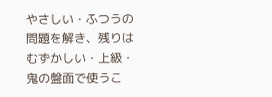やさしい・ふつうの問題を解き、残りはむずかしい・上級・鬼の盤面で使うこ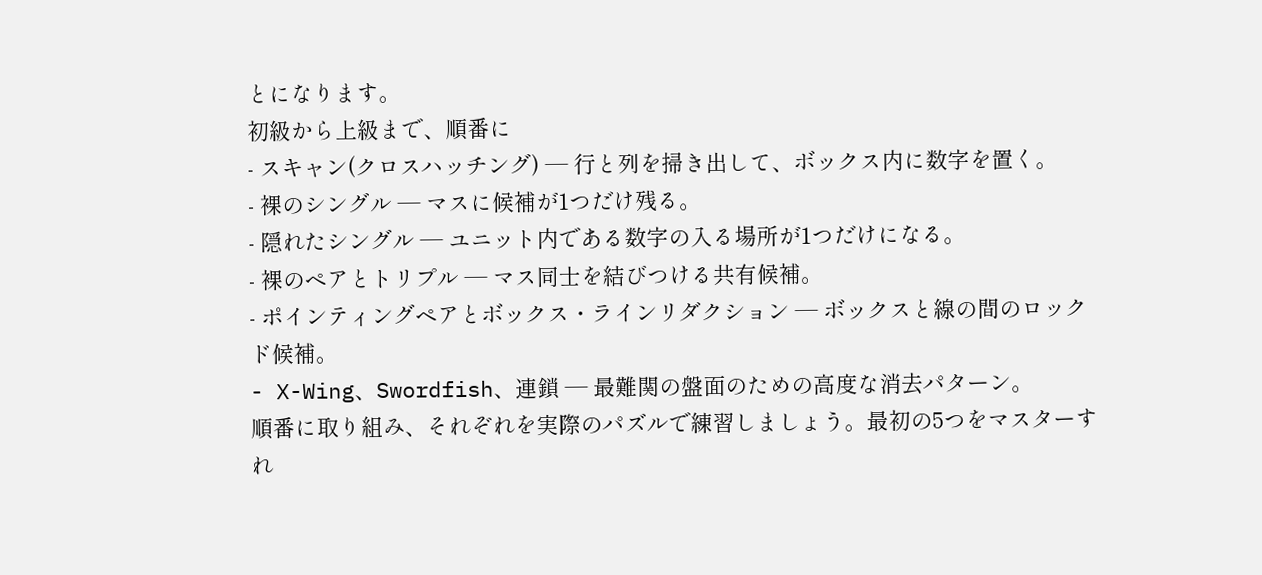とになります。
初級から上級まで、順番に
- スキャン(クロスハッチング) — 行と列を掃き出して、ボックス内に数字を置く。
- 裸のシングル — マスに候補が1つだけ残る。
- 隠れたシングル — ユニット内である数字の入る場所が1つだけになる。
- 裸のペアとトリプル — マス同士を結びつける共有候補。
- ポインティングペアとボックス・ラインリダクション — ボックスと線の間のロックド候補。
- X-Wing、Swordfish、連鎖 — 最難関の盤面のための高度な消去パターン。
順番に取り組み、それぞれを実際のパズルで練習しましょう。最初の5つをマスターすれ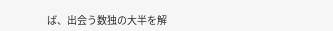ば、出会う数独の大半を解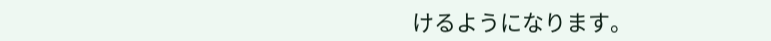けるようになります。